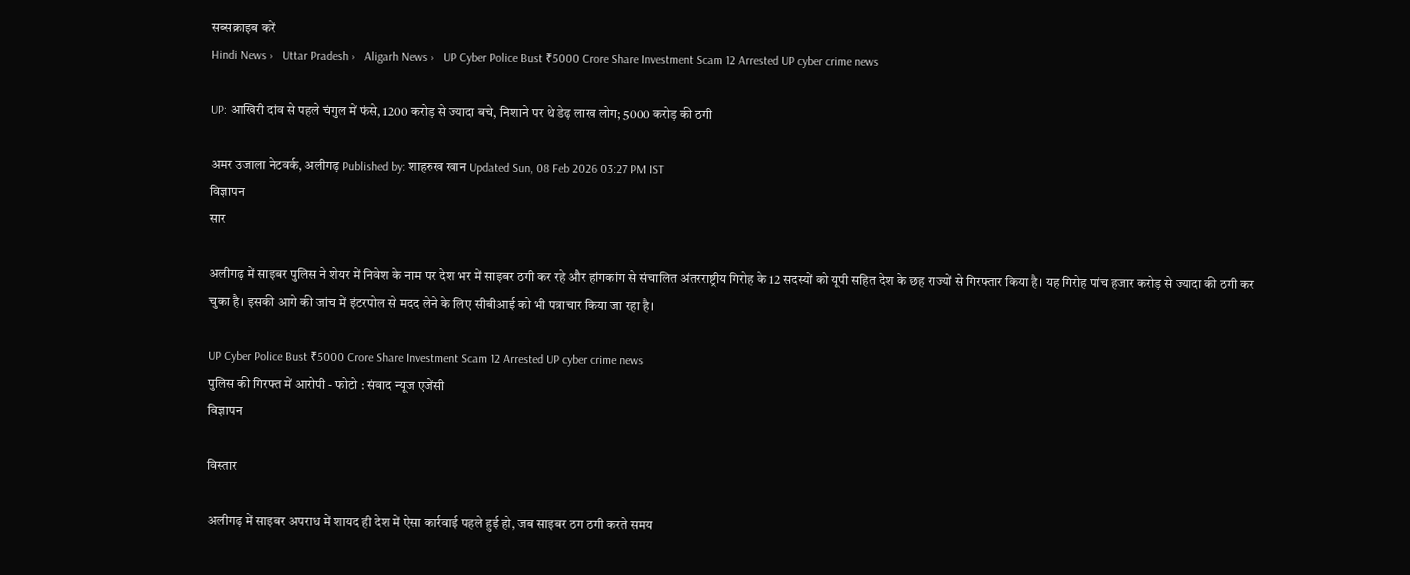सब्सक्राइब करें
Hindi News ›   Uttar Pradesh ›   Aligarh News ›   UP Cyber Police Bust ₹5000 Crore Share Investment Scam 12 Arrested UP cyber crime news

UP: आखिरी दांव से पहले चंगुल में फंसे, 1200 करोड़ से ज्यादा बचे, निशाने पर थे डेढ़ लाख लोग; 5000 करोड़ की ठगी

अमर उजाला नेटवर्क, अलीगढ़ Published by: शाहरुख खान Updated Sun, 08 Feb 2026 03:27 PM IST
विज्ञापन
सार

अलीगढ़ में साइबर पुलिस ने शेयर में निवेश के नाम पर देश भर में साइबर ठगी कर रहे और हांगकांग से संचालित अंतरराष्ट्रीय गिरोह के 12 सदस्यों को यूपी सहित देश के छह राज्यों से गिरफ्तार किया है। यह गिरोह पांच हजार करोड़ से ज्यादा की ठगी कर चुका है। इसकी आगे की जांच में इंटरपोल से मदद लेने के लिए सीबीआई को भी पत्राचार किया जा रहा है।

UP Cyber Police Bust ₹5000 Crore Share Investment Scam 12 Arrested UP cyber crime news
पुलिस की गिरफ्त में आरोपी - फोटो : संवाद न्यूज एजेंसी
विज्ञापन

विस्तार

अलीगढ़ में साइबर अपराध में शायद ही देश में ऐसा कार्रवाई पहले हुई हो, जब साइबर ठग ठगी करते समय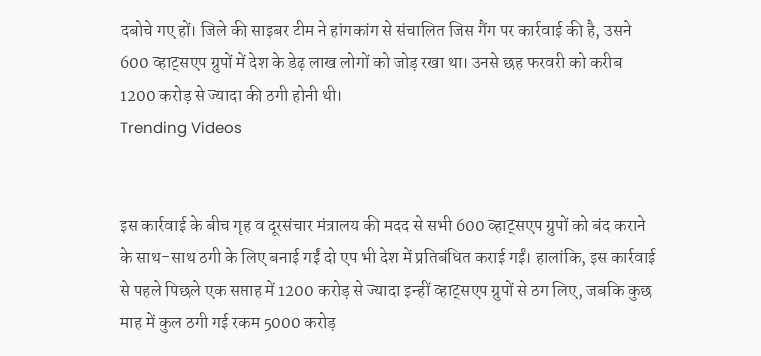दबोचे गए हों। जिले की साइबर टीम ने हांगकांग से संचालित जिस गैंग पर कार्रवाई की है, उसने 600 व्हाट्सएप ग्रुपों में देश के डेढ़ लाख लोगों को जोड़ रखा था। उनसे छह फरवरी को करीब 1200 करोड़ से ज्यादा की ठगी होनी थी।
Trending Videos


इस कार्रवाई के बीच गृह व दूरसंचार मंत्रालय की मदद से सभी 600 व्हाट्सएप ग्रुपों को बंद कराने के साथ-साथ ठगी के लिए बनाई गईं दो एप भी देश में प्रतिबंधित कराई गईं। हालांकि, इस कार्रवाई से पहले पिछले एक सप्ताह में 1200 करोड़ से ज्यादा इन्हीं व्हाट्सएप ग्रुपों से ठग लिए, जबकि कुछ माह में कुल ठगी गई रकम 5000 करोड़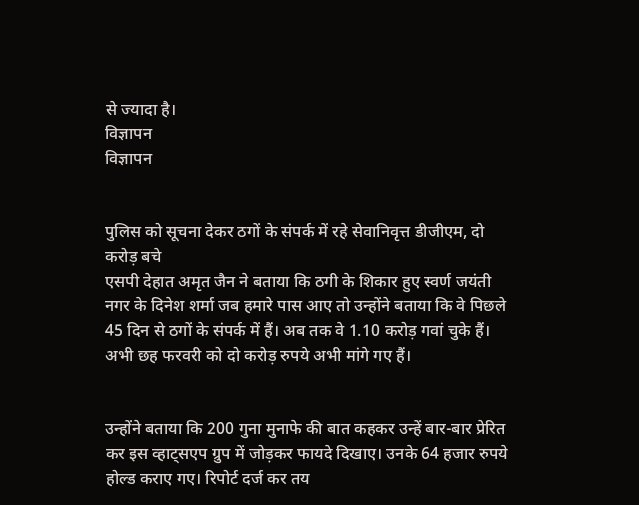से ज्यादा है।
विज्ञापन
विज्ञापन


पुलिस को सूचना देकर ठगों के संपर्क में रहे सेवानिवृत्त डीजीएम, दो करोड़ बचे
एसपी देहात अमृत जैन ने बताया कि ठगी के शिकार हुए स्वर्ण जयंती नगर के दिनेश शर्मा जब हमारे पास आए तो उन्होंने बताया कि वे पिछले 45 दिन से ठगों के संपर्क में हैं। अब तक वे 1.10 करोड़ गवां चुके हैं। अभी छह फरवरी को दो करोड़ रुपये अभी मांगे गए हैं।


उन्होंने बताया कि 200 गुना मुनाफे की बात कहकर उन्हें बार-बार प्रेरित कर इस व्हाट्सएप ग्रुप में जोड़कर फायदे दिखाए। उनके 64 हजार रुपये होल्ड कराए गए। रिपोर्ट दर्ज कर तय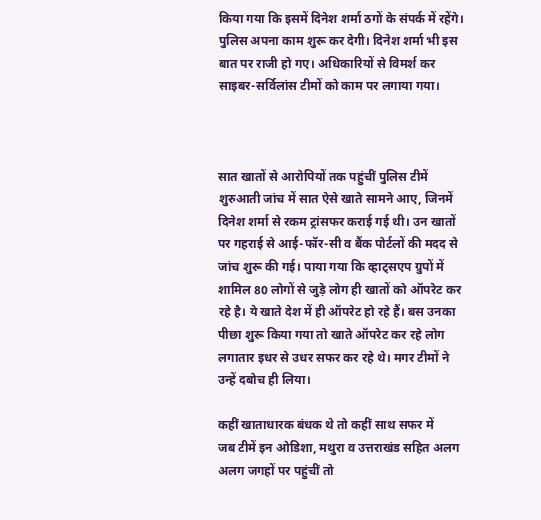किया गया कि इसमें दिनेश शर्मा ठगों के संपर्क में रहेंगे। पुलिस अपना काम शुरू कर देगी। दिनेश शर्मा भी इस बात पर राजी हो गए। अधिकारियों से विमर्श कर साइबर-सर्विलांस टीमों को काम पर लगाया गया।



सात खातों से आरोपियों तक पहुंचीं पुलिस टीमें
शुरुआती जांच में सात ऐसे खाते सामने आए, जिनमें दिनेश शर्मा से रकम ट्रांसफर कराई गई थी। उन खातों पर गहराई से आई-फॉर-सी व बैंक पोर्टलों की मदद से जांच शुरू की गई। पाया गया कि व्हाट्सएप ग्रुपों में शामिल 80 लोगों से जुड़े लोग ही खातों को ऑपरेट कर रहे है। ये खाते देश में ही ऑपरेट हो रहे हैं। बस उनका पीछा शुरू किया गया तो खाते ऑपरेट कर रहे लोग लगातार इधर से उधर सफर कर रहे थे। मगर टीमों ने उन्हें दबोच ही लिया।

कहीं खाताधारक बंधक थे तो कहीं साथ सफर में
जब टीमें इन ओडिशा, मथुरा व उत्तराखंड सहित अलग अलग जगहों पर पहुंचीं तो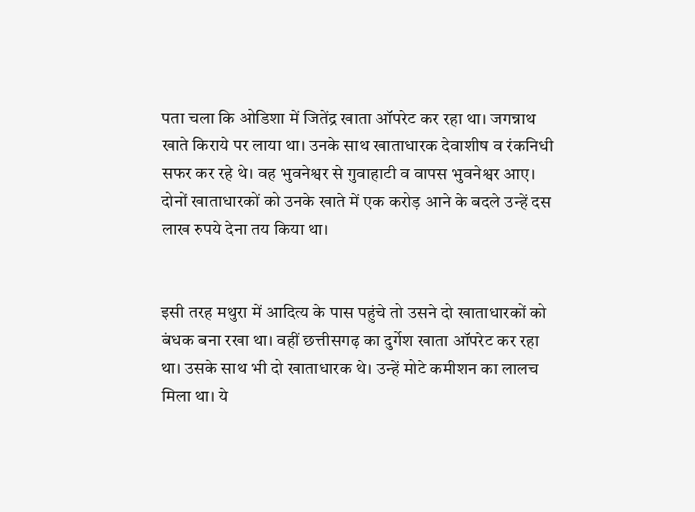पता चला कि ओडिशा में जितेंद्र खाता ऑपरेट कर रहा था। जगन्नाथ खाते किराये पर लाया था। उनके साथ खाताधारक देवाशीष व रंकनिधी सफर कर रहे थे। वह भुवनेश्वर से गुवाहाटी व वापस भुवनेश्वर आए। दोनों खाताधारकों को उनके खाते में एक करोड़ आने के बदले उन्हें दस लाख रुपये देना तय किया था।


इसी तरह मथुरा में आदित्य के पास पहुंचे तो उसने दो खाताधारकों को बंधक बना रखा था। वहीं छत्तीसगढ़ का दुर्गेश खाता ऑपरेट कर रहा था। उसके साथ भी दो खाताधारक थे। उन्हें मोटे कमीशन का लालच मिला था। ये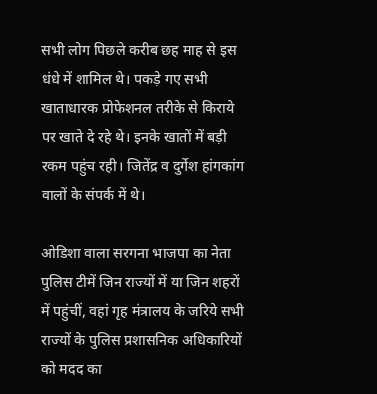सभी लोग पिछले करीब छह माह से इस धंधे में शामिल थे। पकड़े गए सभी खाताधारक प्रोफेशनल तरीके से किराये पर खाते दे रहे थे। इनके खातों में बड़ी रकम पहुंच रही। जितेंद्र व दुर्गेश हांगकांग वालों के संपर्क में थे।

ओडिशा वाला सरगना भाजपा का नेता
पुलिस टीमें जिन राज्यों में या जिन शहरों में पहुंचीं, वहां गृह मंत्रालय के जरिये सभी राज्यों के पुलिस प्रशासनिक अधिकारियों को मदद का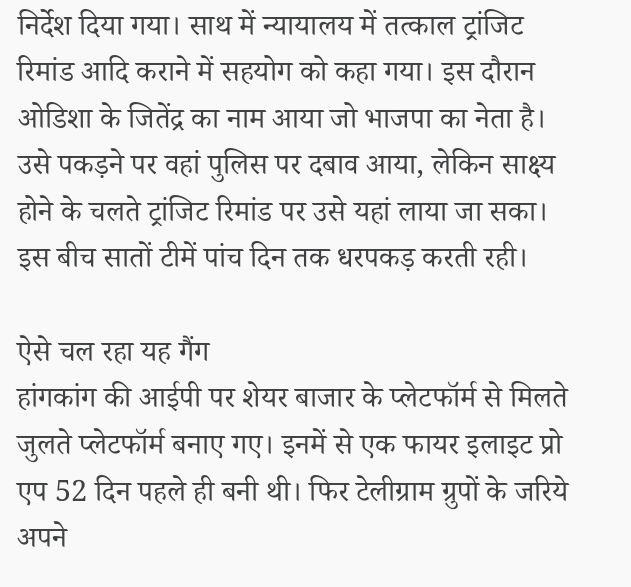निर्देश दिया गया। साथ में न्यायालय में तत्काल ट्रांजिट रिमांड आदि कराने में सहयोग को कहा गया। इस दौरान ओडिशा के जितेंद्र का नाम आया जो भाजपा का नेता है। उसे पकड़ने पर वहां पुलिस पर दबाव आया, लेकिन साक्ष्य होने के चलते ट्रांजिट रिमांड पर उसे यहां लाया जा सका। इस बीच सातों टीमें पांच दिन तक धरपकड़ करती रही।

ऐसे चल रहा यह गैंग
हांगकांग की आईपी पर शेयर बाजार के प्लेटफॉर्म से मिलते जुलते प्लेटफॉर्म बनाए गए। इनमें से एक फायर इलाइट प्रो एप 52 दिन पहले ही बनी थी। फिर टेलीग्राम ग्रुपों के जरिये अपने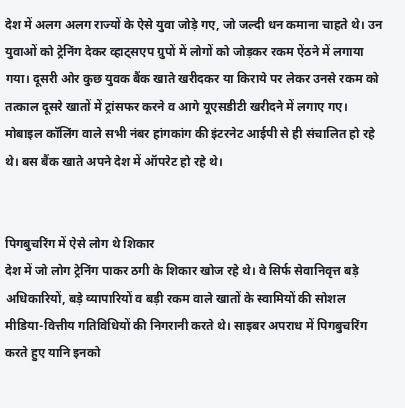देश में अलग अलग राज्यों के ऐसे युवा जोड़े गए, जो जल्दी धन कमाना चाहते थे। उन युवाओं को ट्रेनिंग देकर व्हाट्सएप ग्रुपों में लोगों को जोड़कर रकम ऐंठने में लगाया गया। दूसरी ओर कुछ युवक बैंक खाते खरीदकर या किराये पर लेकर उनसे रकम को तत्काल दूसरे खातों में ट्रांसफर करने व आगे यूएसडीटी खरीदने में लगाए गए। मोबाइल कॉलिंग वाले सभी नंबर हांगकांग की इंटरनेट आईपी से ही संचालित हो रहे थे। बस बैंक खाते अपने देश में ऑपरेट हो रहे थे।


पिगबुचरिंग में ऐसे लोग थे शिकार
देश में जो लोग ट्रेनिंग पाकर ठगी के शिकार खोज रहे थे। वे सिर्फ सेवानिवृत्त बड़े अधिकारियों, बड़े व्यापारियों व बड़ी रकम वाले खातों के स्वामियों की सोशल मीडिया-वित्तीय गतिविधियों की निगरानी करते थे। साइबर अपराध में पिगबुचरिंग करते हुए यानि इनको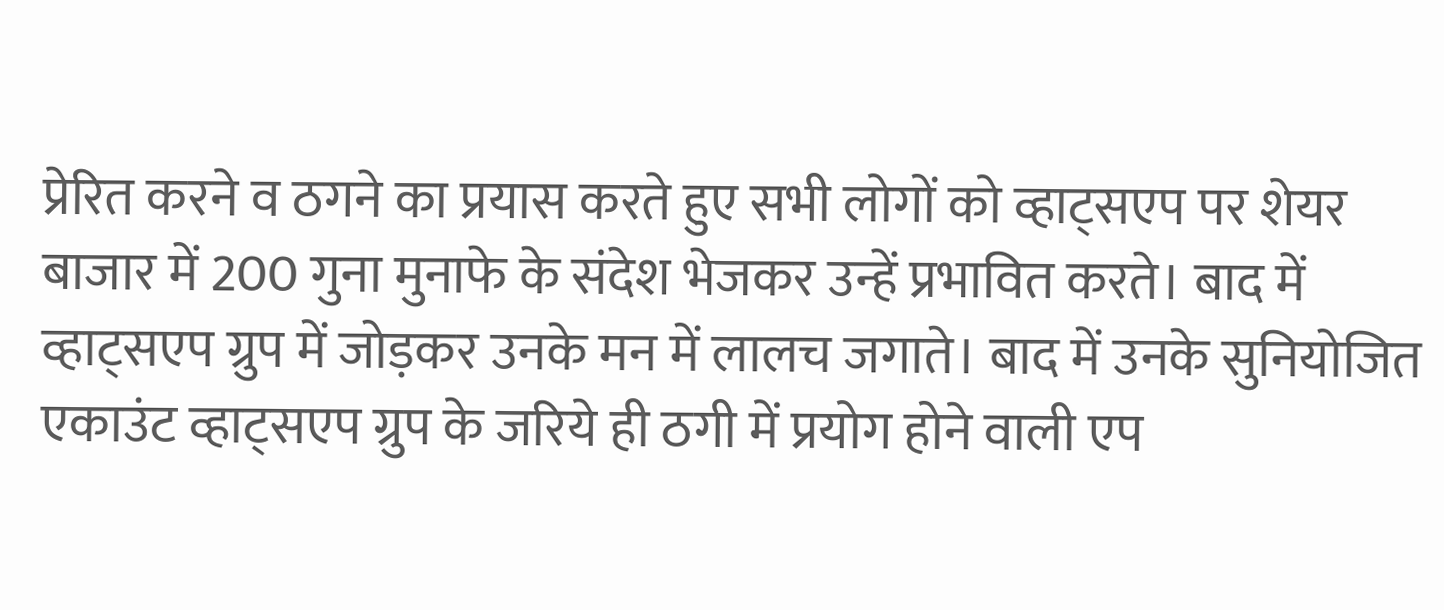प्रेरित करने व ठगने का प्रयास करते हुए सभी लोगों को व्हाट्सएप पर शेयर बाजार में 200 गुना मुनाफे के संदेश भेजकर उन्हें प्रभावित करते। बाद में व्हाट्सएप ग्रुप में जोड़कर उनके मन में लालच जगाते। बाद में उनके सुनियोजित एकाउंट व्हाट्सएप ग्रुप के जरिये ही ठगी में प्रयोग होने वाली एप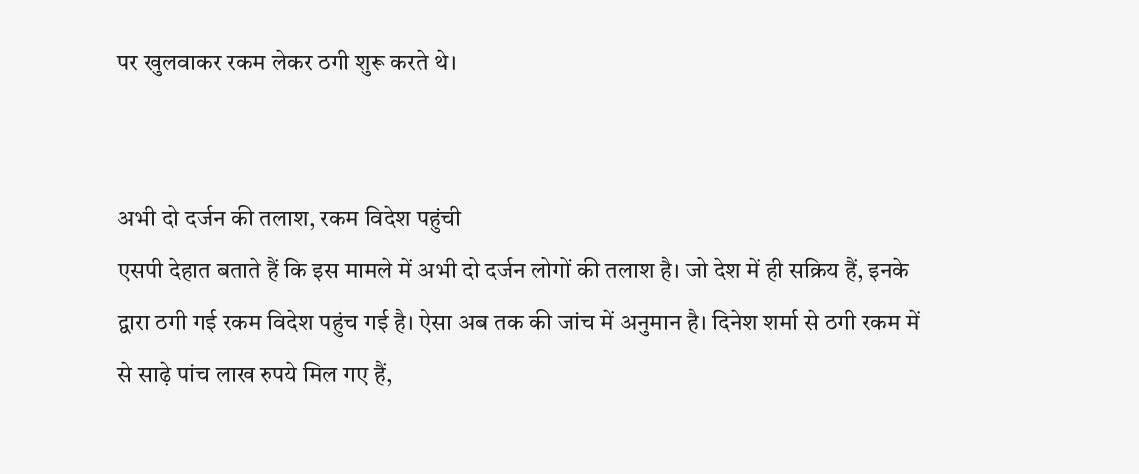पर खुलवाकर रकम लेकर ठगी शुरू करते थे।


अभी दो दर्जन की तलाश, रकम विदेश पहुंची
एसपी देहात बताते हैं कि इस मामले में अभी दो दर्जन लोगों की तलाश है। जो देश में ही सक्रिय हैं, इनके द्वारा ठगी गई रकम विदेश पहुंच गई है। ऐसा अब तक की जांच में अनुमान है। दिनेश शर्मा से ठगी रकम में से साढ़े पांच लाख रुपये मिल गए हैं,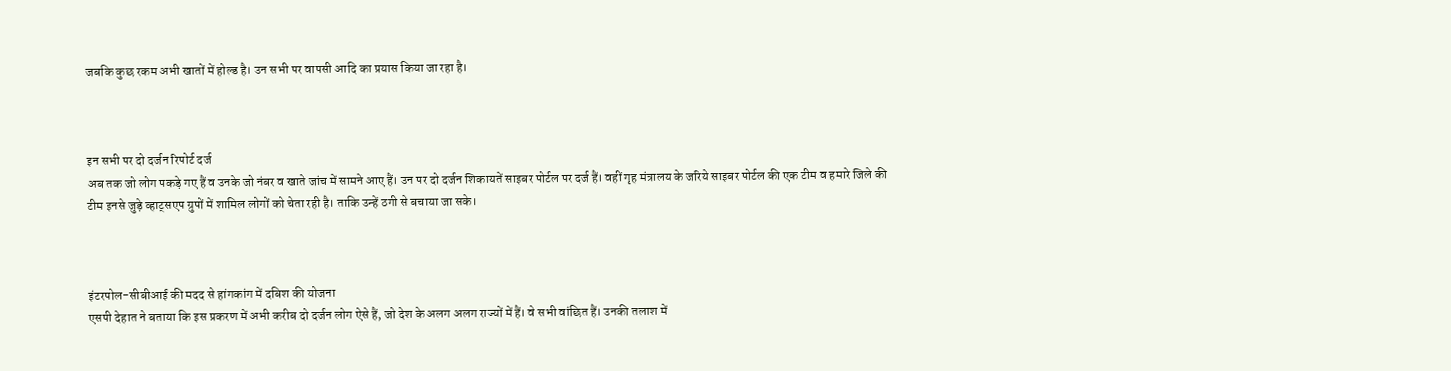जबकि कुछ रकम अभी खातों में होल्ड है। उन सभी पर वापसी आदि का प्रयास किया जा रहा है।



इन सभी पर दो दर्जन रिपोर्ट दर्ज
अब तक जो लोग पकड़े गए हैं व उनके जो नंबर व खाते जांच में सामने आए हैं। उन पर दो दर्जन शिकायतें साइबर पोर्टल पर दर्ज हैं। वहीं गृह मंत्रालय के जरिये साइबर पोर्टल की एक टीम व हमारे जिले की टीम इनसे जुड़े व्हाट्सएप ग्रुपों में शामिल लोगों को चेता रही है। ताकि उन्हें ठगी से बचाया जा सके।



इंटरपोल-सीबीआई की मदद से हांगकांग में दबिश की योजना
एसपी देहात ने बताया कि इस प्रकरण में अभी करीब दो दर्जन लोग ऐसे हैं, जो देश के अलग अलग राज्यों में हैं। वे सभी वांछित हैं। उनकी तलाश में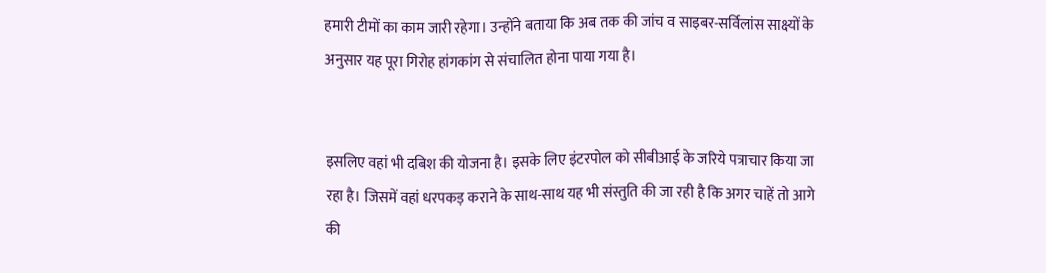हमारी टीमों का काम जारी रहेगा। उन्होंने बताया कि अब तक की जांच व साइबर-सर्विलांस साक्ष्यों के अनुसार यह पूरा गिरोह हांगकांग से संचालित होना पाया गया है।


इसलिए वहां भी दबिश की योजना है। इसके लिए इंटरपोल को सीबीआई के जरिये पत्राचार किया जा रहा है। जिसमें वहां धरपकड़ कराने के साथ-साथ यह भी संस्तुति की जा रही है कि अगर चाहें तो आगे की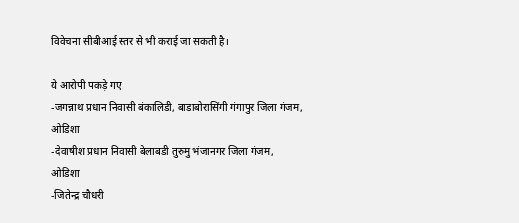विवेचना सीबीआई स्तर से भी कराई जा सकती है।

ये आरोपी पकड़े गए
-जगन्नाथ प्रधान निवासी बंकालिडी, बाडाबोरासिंगी गंगापुर जिला गंजम, ओडिशा
-देवाषीश प्रधान निवासी बेलाबडी तुरुमु भंजानगर जिला गंजम, ओडिशा
-जितेन्द्र चौधरी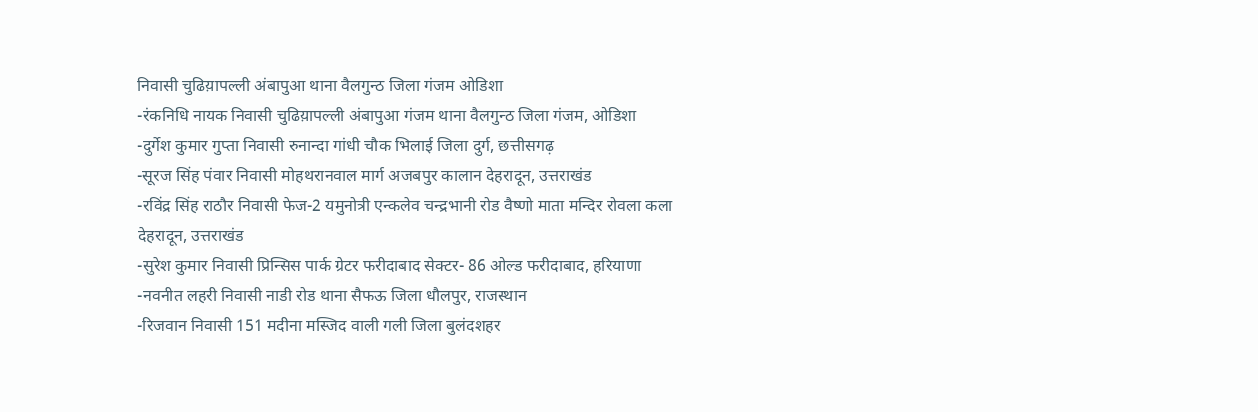निवासी चुढिय़ापल्ली अंबापुआ थाना वैलगुन्ठ जिला गंजम ओडिशा
-रंकनिधि नायक निवासी चुढिय़ापल्ली अंबापुआ गंजम थाना वैलगुन्ठ जिला गंजम, ओडिशा
-दुर्गेश कुमार गुप्ता निवासी रुनान्दा गांधी चौक भिलाई जिला दुर्ग, छत्तीसगढ़
-सूरज सिंह पंवार निवासी मोहथरानवाल मार्ग अजबपुर कालान देहरादून, उत्तराखंड
-रविंद्र सिंह राठौर निवासी फेज-2 यमुनोत्री एन्कलेव चन्द्रभानी रोड वैष्णो माता मन्दिर रोवला कला देहरादून, उत्तराखंड
-सुरेश कुमार निवासी प्रिन्सिस पार्क ग्रेटर फरीदाबाद सेक्टर- 86 ओल्ड फरीदाबाद, हरियाणा
-नवनीत लहरी निवासी नाडी रोड थाना सैफऊ जिला धौलपुर, राजस्थान
-रिजवान निवासी 151 मदीना मस्जिद वाली गली जिला बुलंदशहर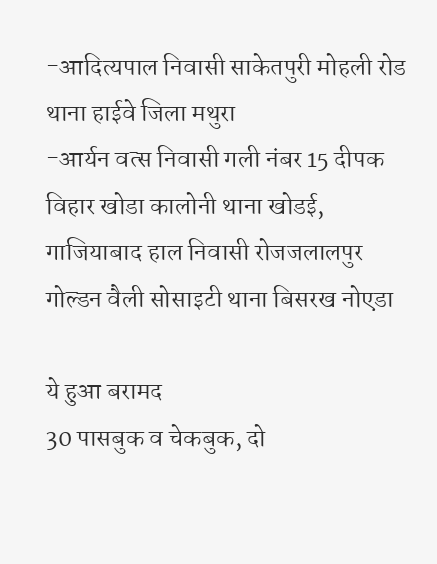-आदित्यपाल निवासी साकेतपुरी मोहली रोड थाना हाईवे जिला मथुरा
-आर्यन वत्स निवासी गली नंबर 15 दीपक विहार खोडा कालोनी थाना खोडई, गाजियाबाद हाल निवासी रोजजलालपुर गोल्डन वैली सोसाइटी थाना बिसरख नोएडा

ये हुआ बरामद
30 पासबुक व चेकबुक, दो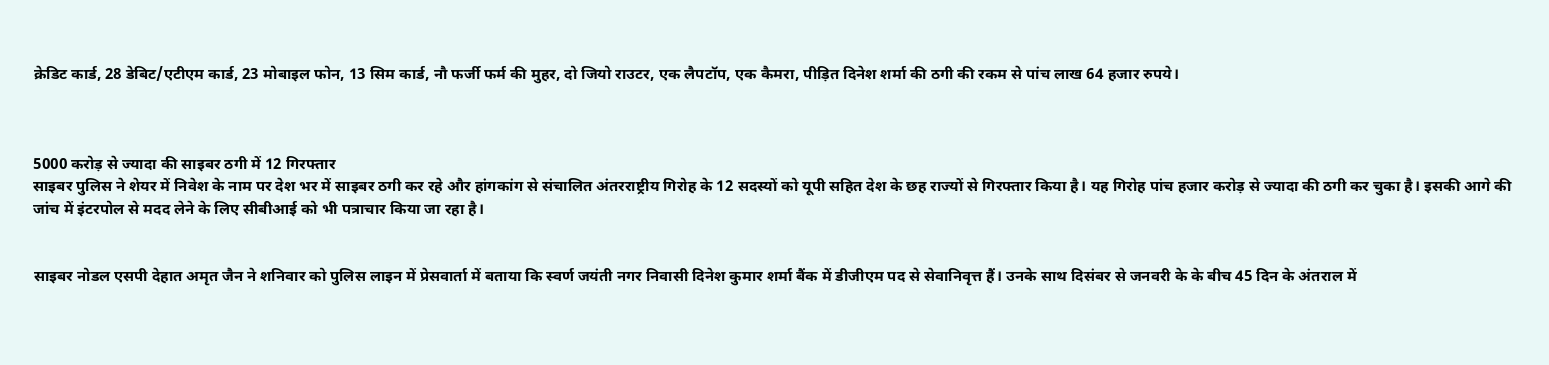क्रेडिट कार्ड, 28 डेबिट/एटीएम कार्ड, 23 मोबाइल फोन, 13 सिम कार्ड, नौ फर्जी फर्म की मुहर, दो जियो राउटर, एक लैपटॉप, एक कैमरा, पीड़ित दिनेश शर्मा की ठगी की रकम से पांच लाख 64 हजार रुपये।



5000 करोड़ से ज्यादा की साइबर ठगी में 12 गिरफ्तार
साइबर पुलिस ने शेयर में निवेश के नाम पर देश भर में साइबर ठगी कर रहे और हांगकांग से संचालित अंतरराष्ट्रीय गिरोह के 12 सदस्यों को यूपी सहित देश के छह राज्यों से गिरफ्तार किया है। यह गिरोह पांच हजार करोड़ से ज्यादा की ठगी कर चुका है। इसकी आगे की जांच में इंटरपोल से मदद लेने के लिए सीबीआई को भी पत्राचार किया जा रहा है।


साइबर नोडल एसपी देहात अमृत जैन ने शनिवार को पुलिस लाइन में प्रेसवार्ता में बताया कि स्वर्ण जयंती नगर निवासी दिनेश कुमार शर्मा बैंक में डीजीएम पद से सेवानिवृत्त हैं। उनके साथ दिसंबर से जनवरी के के बीच 45 दिन के अंतराल में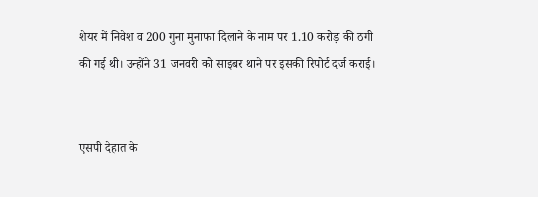शेयर में निवेश व 200 गुना मुनाफा दिलाने के नाम पर 1.10 करोड़ की ठगी की गई थी। उन्होंने 31 जनवरी को साइबर थाने पर इसकी रिपोर्ट दर्ज कराई।


एसपी देहात के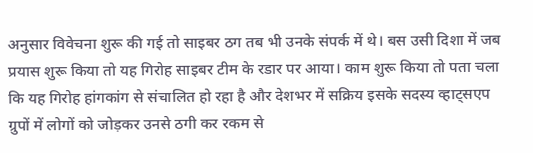अनुसार विवेचना शुरू की गई तो साइबर ठग तब भी उनके संपर्क में थे। बस उसी दिशा में जब प्रयास शुरू किया तो यह गिरोह साइबर टीम के रडार पर आया। काम शुरू किया तो पता चला कि यह गिरोह हांगकांग से संचालित हो रहा है और देशभर में सक्रिय इसके सदस्य व्हाट्सएप ग्रुपों में लोगों को जोड़कर उनसे ठगी कर रकम से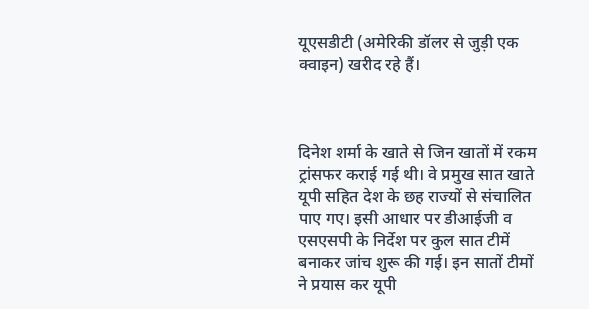यूएसडीटी (अमेरिकी डॉलर से जुड़ी एक क्वाइन) खरीद रहे हैं।



दिनेश शर्मा के खाते से जिन खातों में रकम ट्रांसफर कराई गई थी। वे प्रमुख सात खाते यूपी सहित देश के छह राज्यों से संचालित पाए गए। इसी आधार पर डीआईजी व एसएसपी के निर्देश पर कुल सात टीमें बनाकर जांच शुरू की गई। इन सातों टीमों ने प्रयास कर यूपी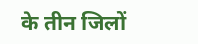के तीन जिलों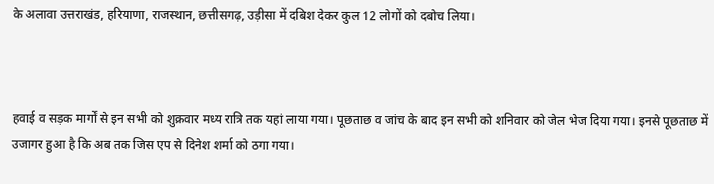के अलावा उत्तराखंड, हरियाणा, राजस्थान, छत्तीसगढ़, उड़ीसा में दबिश देकर कुल 12 लोगों को दबोच लिया।



हवाई व सड़क मार्गों से इन सभी को शुक्रवार मध्य रात्रि तक यहां लाया गया। पूछताछ व जांच के बाद इन सभी को शनिवार को जेल भेज दिया गया। इनसे पूछताछ में उजागर हुआ है कि अब तक जिस एप से दिनेश शर्मा को ठगा गया।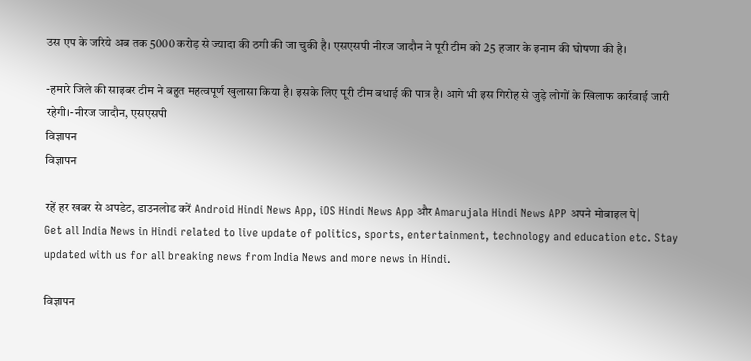उस एप के जरिये अब तक 5000 करोड़ से ज्यादा की ठगी की जा चुकी है। एसएसपी नीरज जादौन ने पूरी टीम को 25 हजार के इनाम की घोषणा की है।

-हमारे जिले की साइबर टीम ने बहुत महत्वपूर्ण खुलासा किया है। इसके लिए पूरी टीम बधाई की पात्र है। आगे भी इस गिरोह से जुड़े लोगों के खिलाफ कार्रवाई जारी रहेगी।-नीरज जादौन, एसएसपी
विज्ञापन
विज्ञापन

रहें हर खबर से अपडेट, डाउनलोड करें Android Hindi News App, iOS Hindi News App और Amarujala Hindi News APP अपने मोबाइल पे|
Get all India News in Hindi related to live update of politics, sports, entertainment, technology and education etc. Stay updated with us for all breaking news from India News and more news in Hindi.

विज्ञापन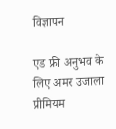विज्ञापन

एड फ्री अनुभव के लिए अमर उजाला प्रीमियम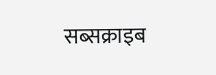सब्सक्राइब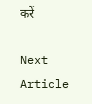करें

Next Article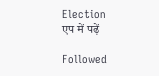Election
एप में पढ़ें

Followed